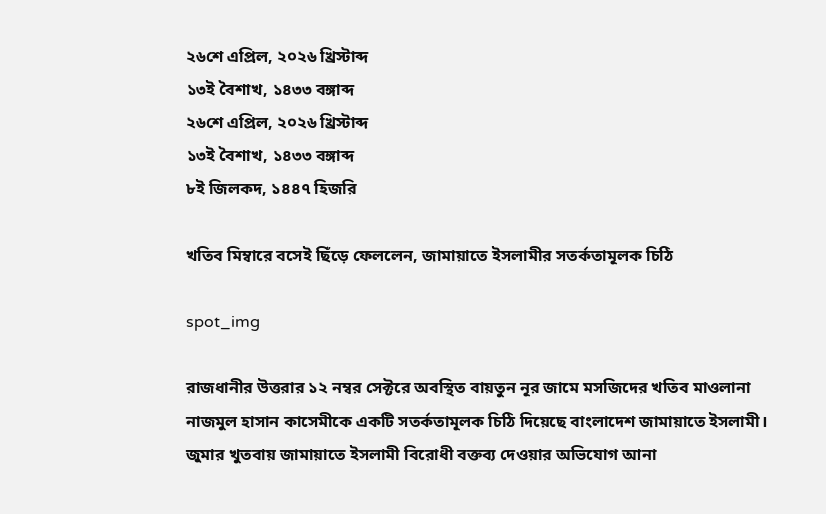২৬শে এপ্রিল, ২০২৬ খ্রিস্টাব্দ
১৩ই বৈশাখ, ১৪৩৩ বঙ্গাব্দ
২৬শে এপ্রিল, ২০২৬ খ্রিস্টাব্দ
১৩ই বৈশাখ, ১৪৩৩ বঙ্গাব্দ
৮ই জিলকদ, ১৪৪৭ হিজরি

খতিব মিম্বারে বসেই ছিঁড়ে ফেললেন, জামায়াতে ইসলামীর সতর্কতামূলক চিঠি

spot_img

রাজধানীর উত্তরার ১২ নম্বর সেক্টরে অবস্থিত বায়তুন নূর জামে মসজিদের খতিব মাওলানা নাজমুল হাসান কাসেমীকে একটি সতর্কতামূলক চিঠি দিয়েছে বাংলাদেশ জামায়াতে ইসলামী। জুমার খুতবায় জামায়াতে ইসলামী বিরোধী বক্তব্য দেওয়ার অভিযোগ আনা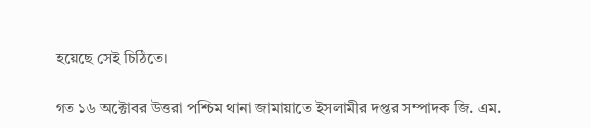হয়েছে সেই চিঠিতে।

গত ১৬ অক্টোবর উত্তরা পশ্চিম থানা জামায়াতে ইসলামীর দপ্তর সম্পাদক জি. এম.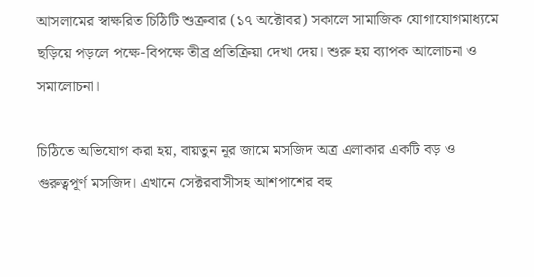আসলামের স্বাক্ষরিত চিঠিটি শুক্রবার (১৭ অক্টোবর) সকালে সামাজিক যোগাযোগমাধ্যমে ছড়িয়ে পড়লে পক্ষে-বিপক্ষে তীব্র প্রতিক্রিয়া দেখা দেয়। শুরু হয় ব্যাপক আলোচনা ও সমালোচনা।

চিঠিতে অভিযোগ করা হয়, বায়তুন নূর জামে মসজিদ অত্র এলাকার একটি বড় ও গুরুত্বপূর্ণ মসজিদ। এখানে সেক্টরবাসীসহ আশপাশের বহু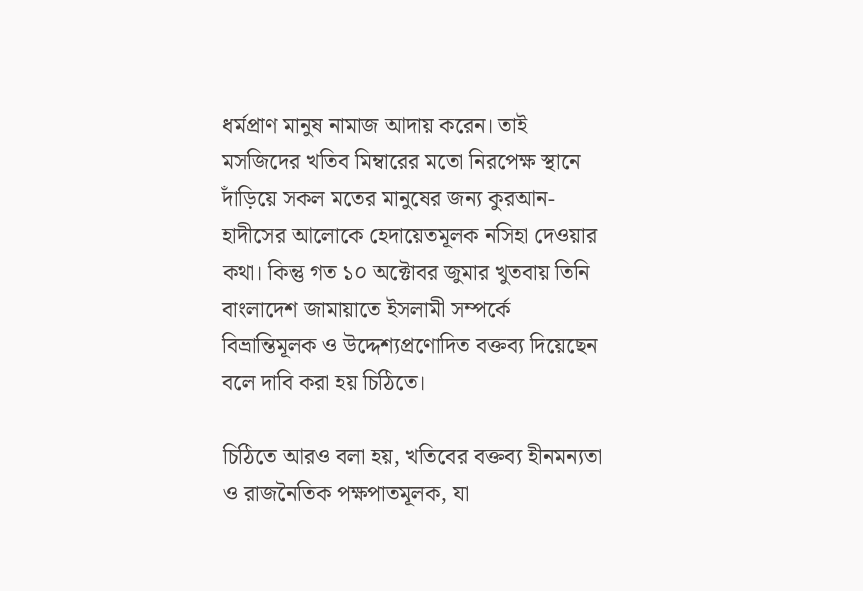ধর্মপ্রাণ মানুষ নামাজ আদায় করেন। তাই মসজিদের খতিব মিম্বারের মতো নিরপেক্ষ স্থানে দাঁড়িয়ে সকল মতের মানুষের জন্য কুরআন-হাদীসের আলোকে হেদায়েতমূলক নসিহা দেওয়ার কথা। কিন্তু গত ১০ অক্টোবর জুমার খুতবায় তিনি বাংলাদেশ জামায়াতে ইসলামী সম্পর্কে বিভ্রান্তিমূলক ও উদ্দেশ্যপ্রণোদিত বক্তব্য দিয়েছেন বলে দাবি করা হয় চিঠিতে।

চিঠিতে আরও বলা হয়, খতিবের বক্তব্য হীনমন্যতা ও রাজনৈতিক পক্ষপাতমূলক, যা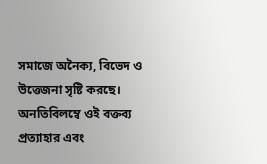সমাজে অনৈক্য, বিভেদ ও উত্তেজনা সৃষ্টি করছে। অনতিবিলম্বে ওই বক্তব্য প্রত্যাহার এবং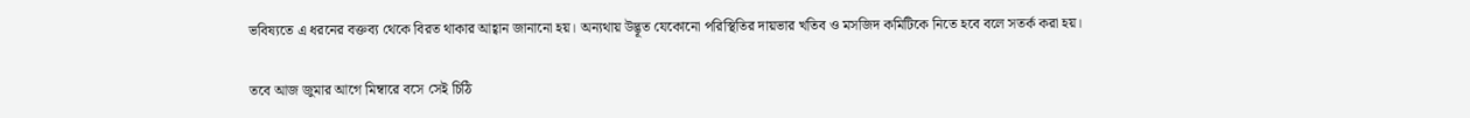ভবিষ্যতে এ ধরনের বক্তব্য থেকে বিরত থাকার আহ্বান জানানো হয়। অন্যথায় উদ্ভূত যেকোনো পরিস্থিতির দায়ভার খতিব ও মসজিদ কমিটিকে নিতে হবে বলে সতর্ক করা হয়।

তবে আজ জুমার আগে মিম্বারে বসে সেই চিঠি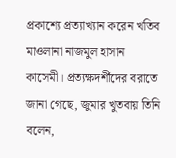প্রকাশ্যে প্রত্যাখ্যান করেন খতিব মাওলানা নাজমুল হাসান কাসেমী। প্রত্যক্ষদর্শীদের বরাতে জানা গেছে, জুমার খুতবায় তিনি বলেন,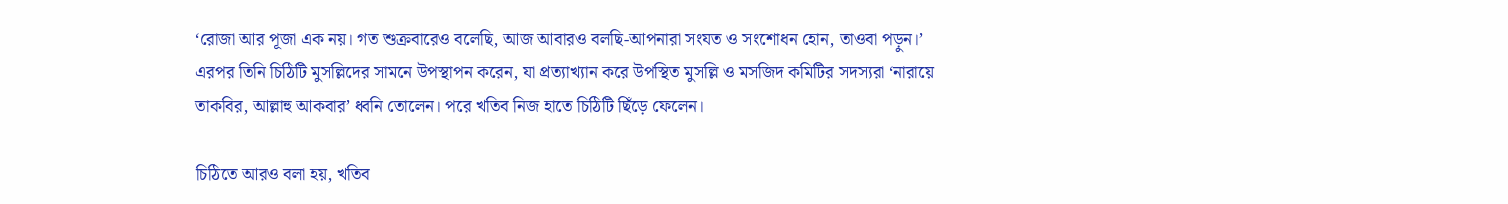‘রোজা আর পূজা এক নয়। গত শুক্রবারেও বলেছি, আজ আবারও বলছি-আপনারা সংযত ও সংশোধন হোন, তাওবা পড়ুন।’ এরপর তিনি চিঠিটি মুসল্লিদের সামনে উপস্থাপন করেন, যা প্রত্যাখ্যান করে উপস্থিত মুসল্লি ও মসজিদ কমিটির সদস্যরা ‘নারায়ে তাকবির, আল্লাহু আকবার’ ধ্বনি তোলেন। পরে খতিব নিজ হাতে চিঠিটি ছিঁড়ে ফেলেন।

চিঠিতে আরও বলা হয়, খতিব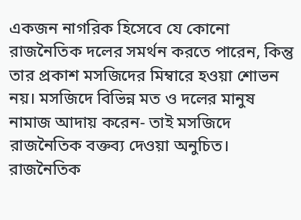একজন নাগরিক হিসেবে যে কোনো রাজনৈতিক দলের সমর্থন করতে পারেন, কিন্তু তার প্রকাশ মসজিদের মিম্বারে হওয়া শোভন নয়। মসজিদে বিভিন্ন মত ও দলের মানুষ নামাজ আদায় করেন- তাই মসজিদে রাজনৈতিক বক্তব্য দেওয়া অনুচিত। রাজনৈতিক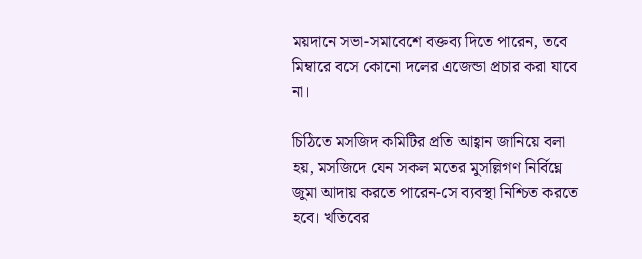ময়দানে সভা-সমাবেশে বক্তব্য দিতে পারেন, তবে মিম্বারে বসে কোনো দলের এজেন্ডা প্রচার করা যাবে না।

চিঠিতে মসজিদ কমিটির প্রতি আহ্বান জানিয়ে বলা হয়, মসজিদে যেন সকল মতের মুসল্লিগণ নির্বিঘ্নে জুমা আদায় করতে পারেন-সে ব্যবস্থা নিশ্চিত করতে হবে। খতিবের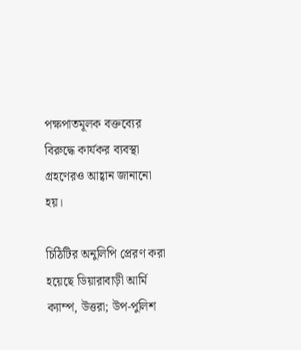পক্ষপাতমূলক বক্তব্যের বিরুদ্ধে কার্যকর ব্যবস্থা গ্রহণেরও আহ্বান জানানো হয়।

চিঠিটির অনুলিপি প্রেরণ করা হয়েছে ডিয়ারাবাড়ী আর্মি ক্যাম্প, উত্তরা; উপ-পুলিশ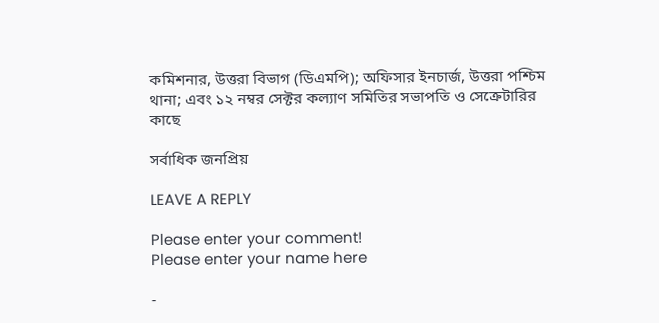কমিশনার, উত্তরা বিভাগ (ডিএমপি); অফিসার ইনচার্জ, উত্তরা পশ্চিম থানা; এবং ১২ নম্বর সেক্টর কল্যাণ সমিতির সভাপতি ও সেক্রেটারির কাছে

সর্বাধিক জনপ্রিয়

LEAVE A REPLY

Please enter your comment!
Please enter your name here

-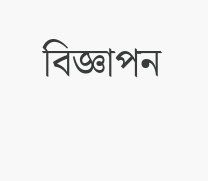বিজ্ঞাপন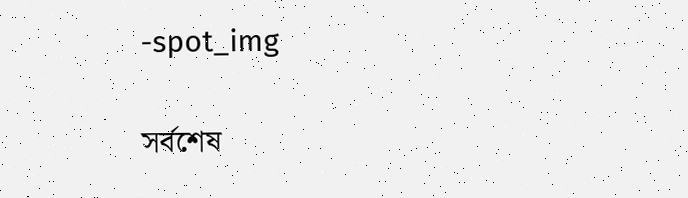-spot_img

সর্বশেষ